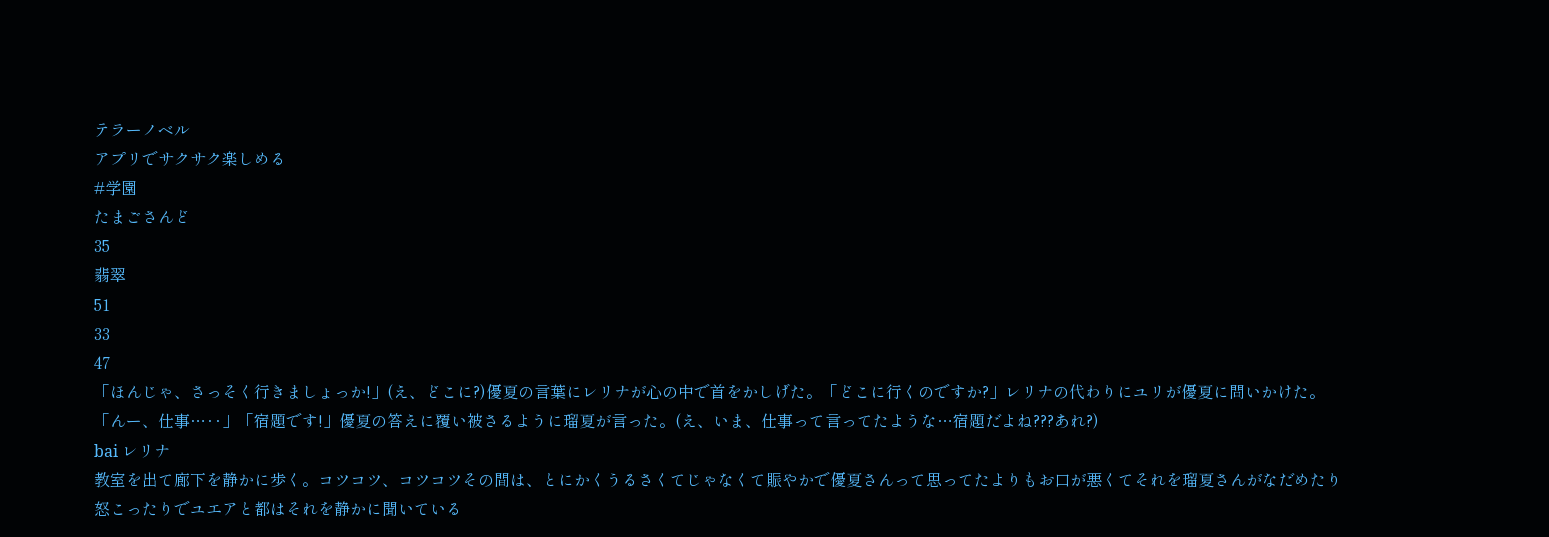テラーノベル
アプリでサクサク楽しめる
#学園
たまごさんど
35
翡翠
51
33
47
「ほんじゃ、さっそく行きましょっか!」(え、どこに?)優夏の言葉にレリナが心の中で首をかしげた。「どこに行くのですか?」レリナの代わりにユリが優夏に問いかけた。「んー、仕事…‥」「宿題です!」優夏の答えに覆い被さるように瑠夏が言った。(え、いま、仕事って言ってたような…宿題だよね???あれ?)
bai レリナ
教室を出て廊下を静かに歩く。コツコツ、コツコツその間は、とにかくうるさくてじゃなくて賑やかで優夏さんって思ってたよりもお口が悪くてそれを瑠夏さんがなだめたり怒こったりでユエアと都はそれを静かに聞いている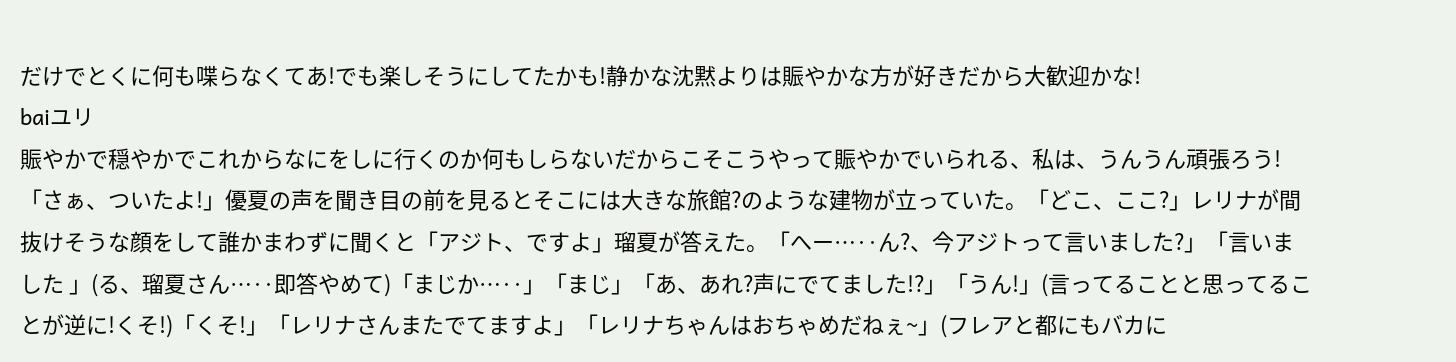だけでとくに何も喋らなくてあ!でも楽しそうにしてたかも!静かな沈黙よりは賑やかな方が好きだから大歓迎かな!
baiユリ
賑やかで穏やかでこれからなにをしに行くのか何もしらないだからこそこうやって賑やかでいられる、私は、うんうん頑張ろう!
「さぁ、ついたよ!」優夏の声を聞き目の前を見るとそこには大きな旅館?のような建物が立っていた。「どこ、ここ?」レリナが間抜けそうな顔をして誰かまわずに聞くと「アジト、ですよ」瑠夏が答えた。「へー…‥ん?、今アジトって言いました?」「言いました 」(る、瑠夏さん…‥即答やめて)「まじか…‥」「まじ」「あ、あれ?声にでてました!?」「うん!」(言ってることと思ってることが逆に!くそ!)「くそ!」「レリナさんまたでてますよ」「レリナちゃんはおちゃめだねぇ~」(フレアと都にもバカに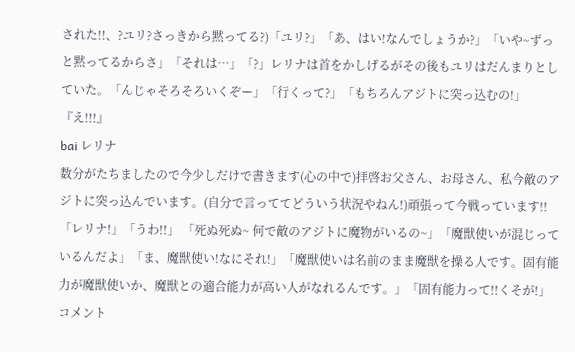された!!、?ユリ?さっきから黙ってる?)「ユリ?」「あ、はい!なんでしょうか?」「いや~ずっと黙ってるからさ」「それは…」「?」レリナは首をかしげるがその後もユリはだんまりとしていた。「んじゃそろそろいくぞー」「行くって?」「もちろんアジトに突っ込むの!」『え!!!』
bai レリナ
数分がたちましたので今少しだけで書きます(心の中で)拝啓お父さん、お母さん、私今敵のアジトに突っ込んでいます。(自分で言っててどういう状況やねん!)頑張って今戦っています!!「レリナ!」「うわ!!」 「死ぬ死ぬ~ 何で敵のアジトに魔物がいるの~」「魔獣使いが混じっているんだよ」「ま、魔獣使い!なにそれ!」「魔獣使いは名前のまま魔獣を操る人です。固有能力が魔獣使いか、魔獣との適合能力が高い人がなれるんです。」「固有能力って!!くそが!」
コメント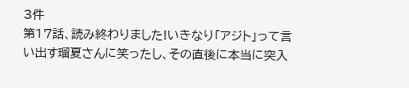3件
第17話、読み終わりました!いきなり「アジト」って言い出す瑠夏さんに笑ったし、その直後に本当に突入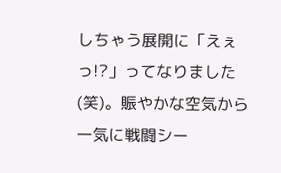しちゃう展開に「えぇっ!?」ってなりました(笑)。賑やかな空気から一気に戦闘シー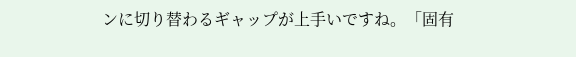ンに切り替わるギャップが上手いですね。「固有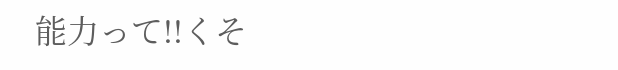能力って!!くそ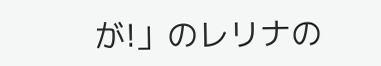が!」のレリナの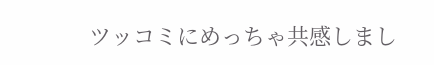ツッコミにめっちゃ共感しまし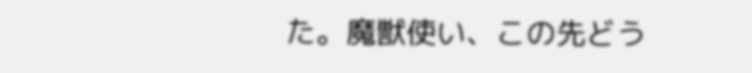た。魔獣使い、この先どう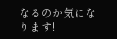なるのか気になります!